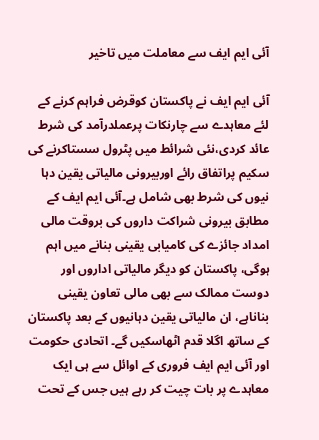آئی ایم ایف سے معاملت میں تاخیر

آئی ایم ایف نے پاکستان کوقرض فراہم کرنے کے لئے معاہدے سے چارنکات پرعملدرآمد کی شرط عائد کردی،نئی شرائط میں پٹرول سستاکرنے کی سکیم پراتفاق رائے اوربیرونی مالیاتی یقین دہا نیوں کی شرط بھی شامل ہے۔آئی ایم ایف کے مطابق بیرونی شراکت داروں کی بروقت مالی امداد جائزے کی کامیابی یقینی بنانے میں اہم ہوگی، پاکستان کو دیگر مالیاتی اداروں اور دوست ممالک سے بھی مالی تعاون یقینی بناناہے، ان مالیاتی یقین دہانیوں کے بعد پاکستان کے ساتھ اگلا قدم اٹھاسکیں گے۔ اتحادی حکومت اور آئی ایم ایف فروری کے اوائل سے ہی ایک معاہدے پر بات چیت کر رہے ہیں جس کے تحت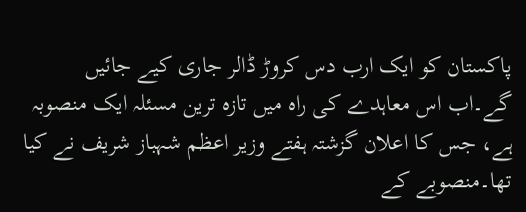پاکستان کو ایک ارب دس کروڑ ڈالر جاری کیے جائیں گے۔اب اس معاہدے کی راہ میں تازہ ترین مسئلہ ایک منصوبہ ہے، جس کا اعلان گزشتہ ہفتے وزیر اعظم شہباز شریف نے کیا تھا۔منصوبے کے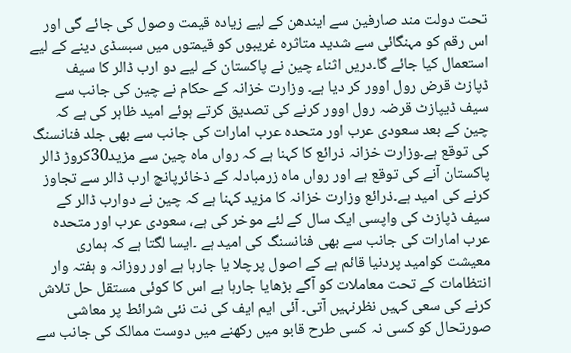تحت دولت مند صارفین سے ایندھن کے لیے زیادہ قیمت وصول کی جائے گی اور اس رقم کو مہنگائی سے شدید متاثرہ غریبوں کو قیمتوں میں سبسڈی دینے کے لیے استعمال کیا جائے گا۔دریں اثناء چین نے پاکستان کے لیے دو ارب ڈالر کا سیف ڈپازٹ قرض رول اوور کر دیا ہے۔ وزارت خزانہ کے حکام نے چین کی جانب سے سیف ڈیپازٹ قرضہ رول اوور کرنے کی تصدیق کرتے ہوئے امید ظاہر کی ہے کہ چین کے بعد سعودی عرب اور متحدہ عرب امارات کی جانب سے بھی جلد فنانسنگ کی توقع ہے۔وزارت خزانہ ذرائع کا کہنا ہے کہ رواں ماہ چین سے مزید30کروڑ ڈالر پاکستان آنے کی توقع ہے اور رواں ماہ زرمبادلہ کے ذخائرپانچ ارب ڈالر سے تجاوز کرنے کی امید ہے۔ذرائع وزارت خزانہ کا مزید کہنا ہے کہ چین نے دوارب ڈالر کے سیف ڈپازٹ کی واپسی ایک سال کے لئے موخر کی ہے، سعودی عرب اور متحدہ عرب امارات کی جانب سے بھی فنانسنگ کی امید ہے ۔ایسا لگتا ہے کہ ہماری معیشت کوامید پردنیا قائم ہے کے اصول پرچلا یا جارہا ہے اور روزانہ و ہفتہ وار انتظامات کے تحت معاملات کو آگے بڑھایا جارہا ہے اس کا کوئی مستقل حل تلاش کرنے کی سعی کہیں نظرنہیں آتی۔ آئی ایم ایف کی نت نئی شرائط پر معاشی صورتحال کو کسی نہ کسی طرح قابو میں رکھنے میں دوست ممالک کی جانب سے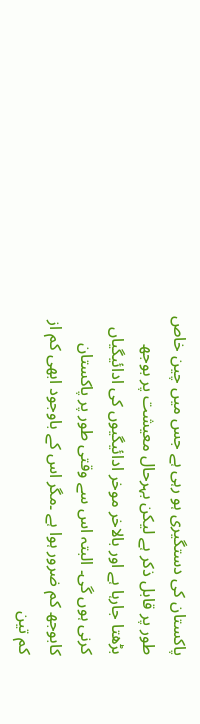پاکستان کی دستگیری ہو رہی ہے جس میں چین خاص طور پر قابل ذکر ہے لیکن بہرحال معیشت پر بوجھ بڑھتا جارہا ہے اور بالاخر موخر ادائیگیوں کی ادائیگیاں کرنی ہوں گی۔ البتہ اس سے وقتی طور پر پاکستان کابوجھ کم ضرور ہوا ہے ۔مگر اس کے باوجود ابھی کم از کم تین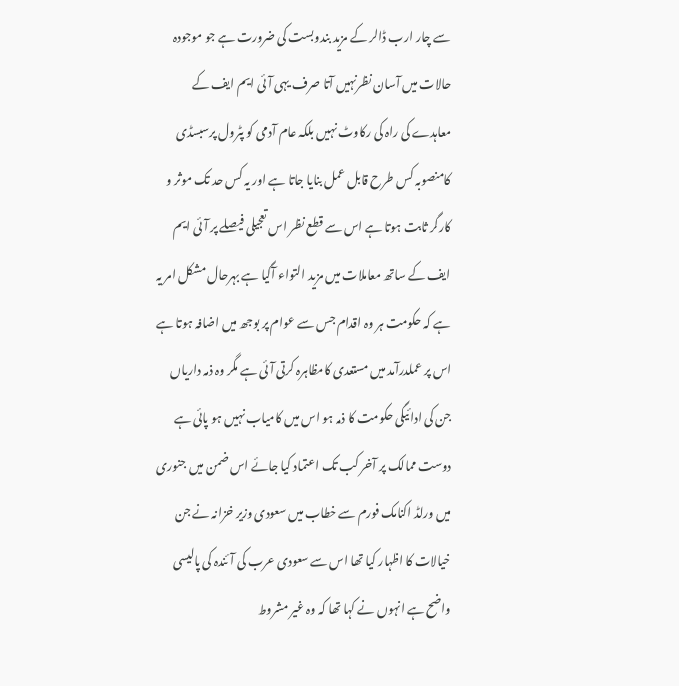سے چار ارب ڈالر کے مزید بندوبست کی ضرورت ہے جو موجودہ حالات میں آسان نظرنہیں آتا صرف یہی آئی ایم ایف کے معاہدے کی راہ کی رکاوٹ نہیں بلکہ عام آدمی کو پٹرول پرسبسڈی کامنصوبہ کس طرح قابل عمل بنایا جاتا ہے اور یہ کس حد تک موثر و کارگر ثابت ہوتا ہے اس سے قطع نظر اس تعجیلی فیصلے پر آئی ایم ایف کے ساتھ معاملات میں مزید التواء آگیا ہے بہرحال مشکل امر یہ ہے کہ حکومت ہر وہ اقدام جس سے عوام پر بوجھ میں اضافہ ہوتا ہے اس پر عملدرآمد میں مستعدی کامظاہرہ کرتی آئی ہے مگر وہ ذمہ داریاں جن کی ادائیگی حکومت کا ذمہ ہو اس میں کامیاب نہیں ہو پائی ہے دوست ممالک پر آخر کب تک اعتماد کیا جائے اس ضمن میں جنوری میں ورلڈ اکنامک فورم سے خطاب میں سعودی وزیر خزانہ نے جن خیالات کا اظہار کیا تھا اس سے سعودی عرب کی آئندہ کی پالیسی واضح ہے انہوں نے کہا تھا کہ وہ غیر مشروط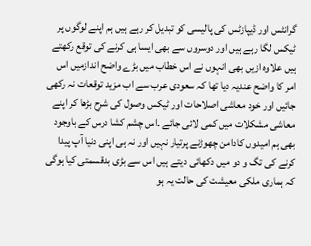گرانٹس اور ڈیپازٹس کی پالیسی کو تبدیل کر رہے ہیں ہم اپنے لوگوں پر ٹیکس لگا رہے ہیں اور دوسروں سے بھی ایسا ہی کرنے کی توقع رکھتے ہیں علاوہ ازیں بھی انہوں نے اس خطاب میں بڑے واضح اندازمیں اس امر کا واضح عندیہ دیا تھا کہ سعودی عرب سے اب مزید توقعات نہ رکھی جائیں اور خود معاشی اصلاحات اور ٹیکس وصول کی شرح بڑھا کر اپنے معاشی مشکلات میں کمی لائی جائے ۔اس چشم کشا درس کے باوجود بھی ہم امیدوں کادامن چھوڑنے پرتیار نہیں اور نہ ہی اپنی دنیا آپ پیدا کرنے کی تگ و دو میں دکھائی دیتے ہیں اس سے بڑی بدقسمتی کیا ہوگی کہ ہماری ملکی معیشت کی حالت یہ ہو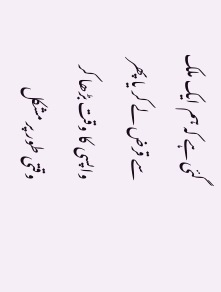گئی ہے کہ ہم ایک ملک سے قرض لے کر یا پھر واپسی کا وقت بڑھا کر وقتی طور پر مشکل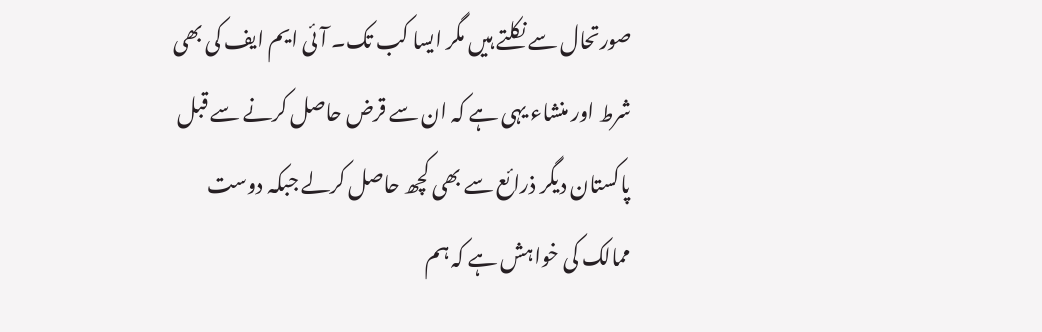صورتحال سے نکلتے ہیں مگر ایسا کب تک۔ آئی ایم ایف کی بھی شرط اور منشاء یہی ہے کہ ان سے قرض حاصل کرنے سے قبل پاکستان دیگر ذرائع سے بھی کچھ حاصل کرلے جبکہ دوست ممالک کی خواہش ہے کہ ہم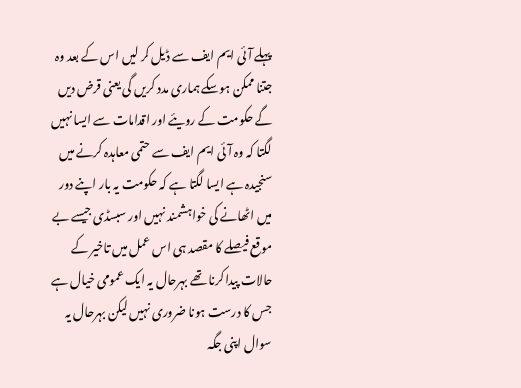پہلے آئی ایم ایف سے ڈیل کر لیں اس کے بعد وہ جتنا ممکن ہوسکے ہماری مدد کریں گی یعنی قرض دیں گے حکومت کے رویئے اور اقدامات سے ایسا نہیں لگتا کہ وہ آئی ایم ایف سے حتمی معاہدہ کرنے میں سنجیدہ ہے ایسا لگتا ہے کہ حکومت یہ بار اپنے دور میں اٹھانے کی خواہشمند نہیں اور سبسڈی جیسے بے موقع فیصلے کا مقصد ہی اس عمل میں تاخیر کے حالات پیدا کرنا تھے بہرحال یہ ایک عمومی خیال ہے جس کا درست ہونا ضروری نہیں لیکن بہرحال یہ سوال اپنی جگہ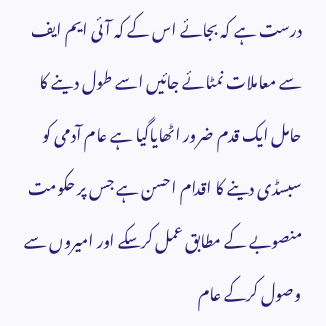درست ہے کہ بجائے اس کے کہ آئی ایم ایف سے معاملات نمٹائے جائیں اسے طول دینے کا حامل ایک قدم ضرور اٹھایاگیا ہے عام آدمی کو سبسڈی دینے کا اقدام احسن ہے جس پر حکومت منصوبے کے مطابق عمل کرسکے اور امیروں سے وصول کرکے عام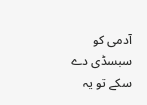آدمی کو سبسڈی دے سکے تو یہ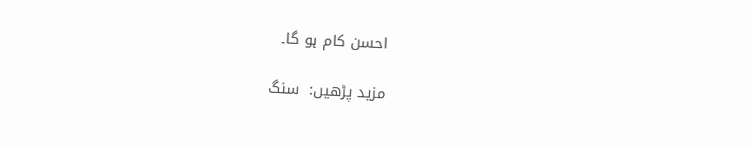احسن کام ہو گا۔

مزید پڑھیں:  سنگ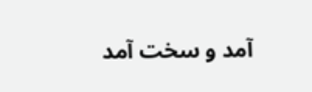آمد و سخت آمد